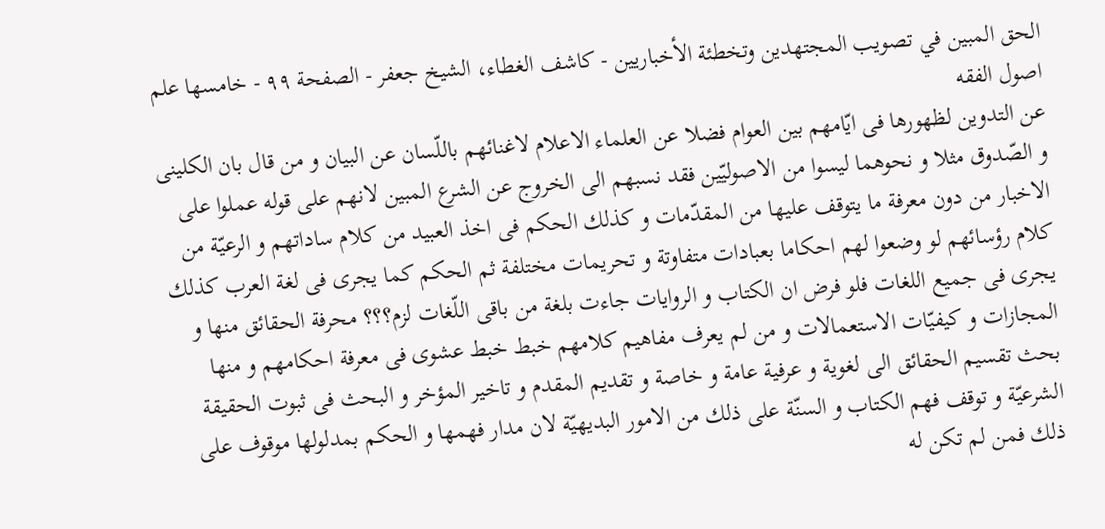الحق المبين في تصويب المجتهدين وتخطئة الأخباريين - كاشف الغطاء، الشيخ جعفر - الصفحة ٩٩ - خامسها علم اصول الفقه
عن التدوين لظهورها فى ايّامهم بين العوام فضلا عن العلماء الاعلام لاغنائهم باللّسان عن البيان و من قال بان الكلينى و الصّدوق مثلا و نحوهما ليسوا من الاصوليّين فقد نسبهم الى الخروج عن الشرع المبين لانهم على قوله عملوا على الاخبار من دون معرفة ما يتوقف عليها من المقدّمات و كذلك الحكم فى اخذ العبيد من كلام ساداتهم و الرعيّة من كلام رؤسائهم لو وضعوا لهم احكاما بعبادات متفاوتة و تحريمات مختلفة ثم الحكم كما يجرى فى لغة العرب كذلك يجرى فى جميع اللغات فلو فرض ان الكتاب و الروايات جاءت بلغة من باقى اللّغات لزم؟؟؟ محرفة الحقائق منها و المجازات و كيفيّات الاستعمالات و من لم يعرف مفاهيم كلامهم خبط خبط عشوى فى معرفة احكامهم و منها بحث تقسيم الحقائق الى لغوية و عرفية عامة و خاصة و تقديم المقدم و تاخير المؤخر و البحث فى ثبوت الحقيقة الشرعيّة و توقف فهم الكتاب و السنّة على ذلك من الامور البديهيّة لان مدار فهمها و الحكم بمدلولها موقوف على ذلك فمن لم تكن له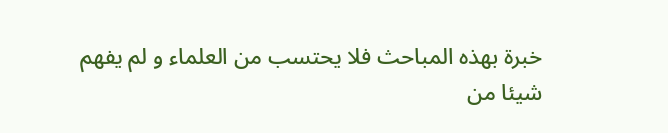خبرة بهذه المباحث فلا يحتسب من العلماء و لم يفهم شيئا من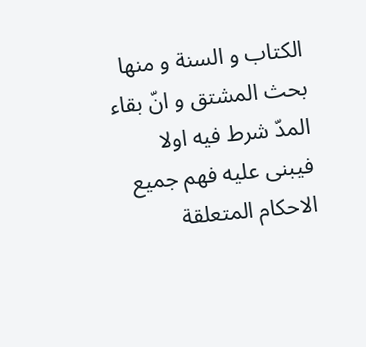الكتاب و السنة و منها بحث المشتق و انّ بقاء المدّ شرط فيه اولا فيبنى عليه فهم جميع الاحكام المتعلقة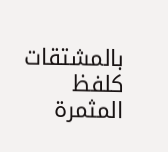بالمشتقات كلفظ المثمرة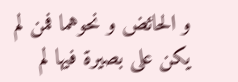و الحائض و نحوهما فمن لم يكن على بصيرة فيها لم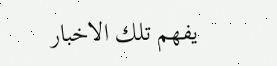يفهم تلك الاخبار